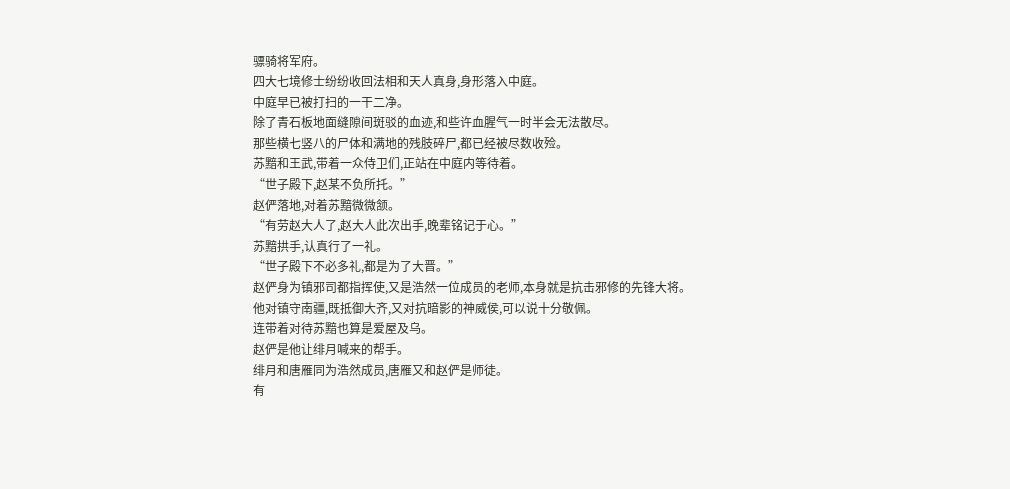骠骑将军府。
四大七境修士纷纷收回法相和天人真身,身形落入中庭。
中庭早已被打扫的一干二净。
除了青石板地面缝隙间斑驳的血迹,和些许血腥气一时半会无法散尽。
那些横七竖八的尸体和满地的残肢碎尸,都已经被尽数收殓。
苏黯和王武,带着一众侍卫们,正站在中庭内等待着。
“世子殿下,赵某不负所托。”
赵俨落地,对着苏黯微微颔。
“有劳赵大人了,赵大人此次出手,晚辈铭记于心。”
苏黯拱手,认真行了一礼。
“世子殿下不必多礼,都是为了大晋。”
赵俨身为镇邪司都指挥使,又是浩然一位成员的老师,本身就是抗击邪修的先锋大将。
他对镇守南疆,既抵御大齐,又对抗暗影的神威侯,可以说十分敬佩。
连带着对待苏黯也算是爱屋及乌。
赵俨是他让绯月喊来的帮手。
绯月和唐雁同为浩然成员,唐雁又和赵俨是师徒。
有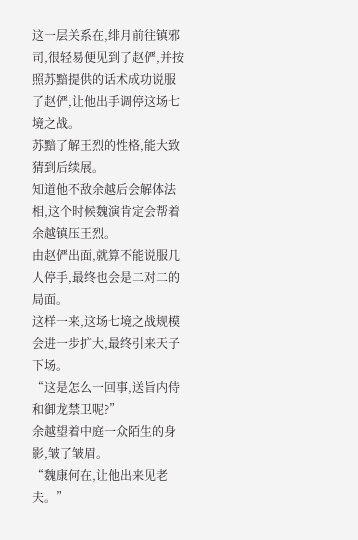这一层关系在,绯月前往镇邪司,很轻易便见到了赵俨,并按照苏黯提供的话术成功说服了赵俨,让他出手调停这场七境之战。
苏黯了解王烈的性格,能大致猜到后续展。
知道他不敌余越后会解体法相,这个时候魏演肯定会帮着余越镇压王烈。
由赵俨出面,就算不能说服几人停手,最终也会是二对二的局面。
这样一来,这场七境之战规模会进一步扩大,最终引来天子下场。
“这是怎么一回事,送旨内侍和御龙禁卫呢?”
余越望着中庭一众陌生的身影,皱了皱眉。
“魏康何在,让他出来见老夫。”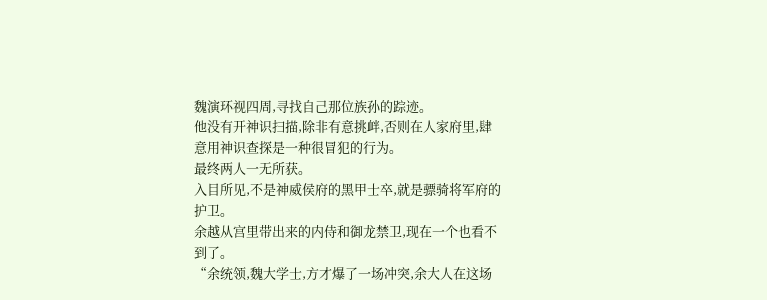魏演环视四周,寻找自己那位族孙的踪迹。
他没有开神识扫描,除非有意挑衅,否则在人家府里,肆意用神识查探是一种很冒犯的行为。
最终两人一无所获。
入目所见,不是神威侯府的黑甲士卒,就是骠骑将军府的护卫。
余越从宫里带出来的内侍和御龙禁卫,现在一个也看不到了。
“余统领,魏大学士,方才爆了一场冲突,余大人在这场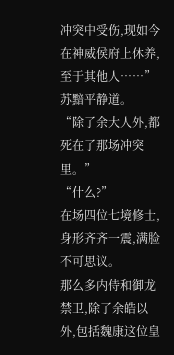冲突中受伤,现如今在神威侯府上休养,至于其他人……”
苏黯平静道。
“除了余大人外,都死在了那场冲突里。”
“什么?”
在场四位七境修士,身形齐齐一震,满脸不可思议。
那么多内侍和御龙禁卫,除了余皓以外,包括魏康这位皇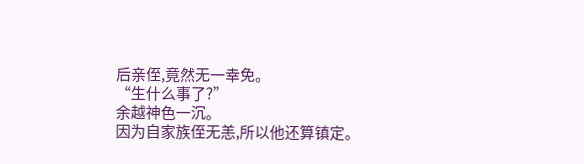后亲侄,竟然无一幸免。
“生什么事了?”
余越神色一沉。
因为自家族侄无恙,所以他还算镇定。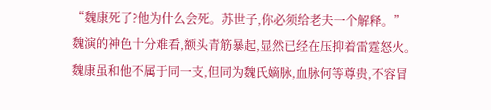“魏康死了?他为什么会死。苏世子,你必须给老夫一个解释。”
魏演的神色十分难看,额头青筋暴起,显然已经在压抑着雷霆怒火。
魏康虽和他不属于同一支,但同为魏氏嫡脉,血脉何等尊贵,不容冒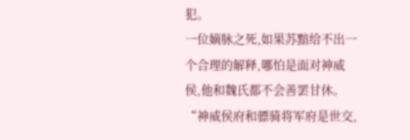犯。
一位嫡脉之死,如果苏黯给不出一个合理的解释,哪怕是面对神威侯,他和魏氏都不会善罢甘休。
“神威侯府和骠骑将军府是世交,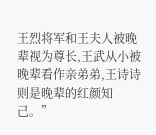王烈将军和王夫人被晚辈视为尊长,王武从小被晚辈看作亲弟弟,王诗诗则是晚辈的红颜知己。”